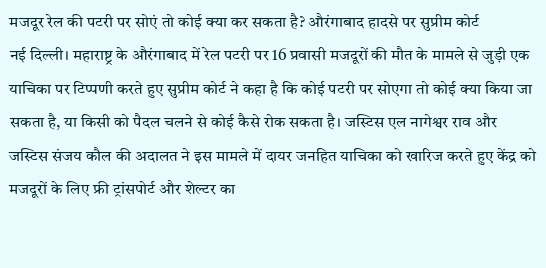मजदूर रेल की पटरी पर सोएं तो कोई क्या कर सकता है? औरंगाबाद हादसे पर सुप्रीम कोर्ट
नई दिल्ली। महाराष्ट्र के औरंगाबाद में रेल पटरी पर 16 प्रवासी मजदूरों की मौत के मामले से जुड़ी एक याचिका पर टिप्पणी करते हुए सुप्रीम कोर्ट ने कहा है कि कोई पटरी पर सोएगा तो कोई क्या किया जा सकता है, या किसी को पैदल चलने से कोई कैसे रोक सकता है। जस्टिस एल नागेश्वर राव और जस्टिस संजय कौल की अदालत ने इस मामले में दायर जनहित याचिका को खारिज करते हुए केंद्र को मजदूरों के लिए फ्री ट्रांसपोर्ट और शेल्टर का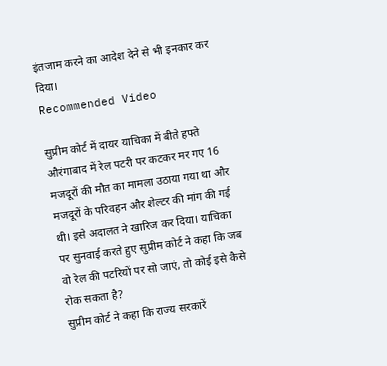इंतजाम करने का आदेश देने से भी इनकार कर दिया।
Recommended Video

सुप्रीम कोर्ट में दायर याचिका में बीते हफ्ते औरंगाबाद में रेल पटरी पर कटकर मर गए 16 मजदूरों की मौत का मामला उठाया गया था और मजदूरों के परिवहन और शेल्टर की मांग की गई थी। इसे अदालत ने खारिज कर दिया। याचिका पर सुनवाई करते हुए सुप्रीम कोर्ट ने कहा कि जब वो रेल की पटरियों पर सो जाएं, तो कोई इसे कैसे रोक सकता है?
सुप्रीम कोर्ट ने कहा कि राज्य सरकारें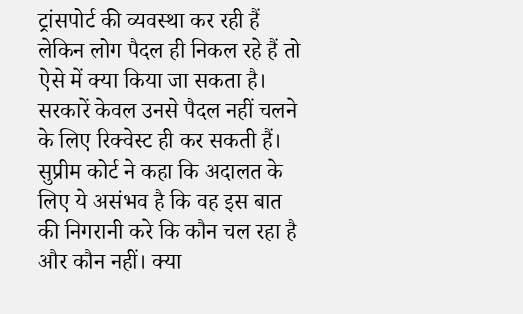ट्रांसपोर्ट की व्यवस्था कर रही हैं लेकिन लोग पैदल ही निकल रहे हैं तो ऐसे में क्या किया जा सकता है। सरकारें केवल उनसे पैदल नहीं चलने के लिए रिक्वेस्ट ही कर सकती हैं। सुप्रीम कोर्ट ने कहा कि अदालत के लिए ये असंभव है कि वह इस बात की निगरानी करे कि कौन चल रहा है और कौन नहीं। क्या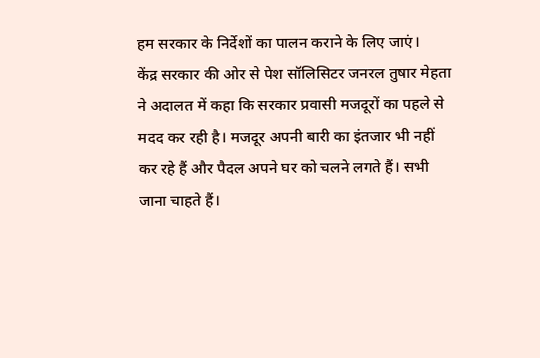हम सरकार के निर्देशों का पालन कराने के लिए जाएं।
केंद्र सरकार की ओर से पेश सॉलिसिटर जनरल तुषार मेहता ने अदालत में कहा कि सरकार प्रवासी मजदूरों का पहले से मदद कर रही है। मजदूर अपनी बारी का इंतजार भी नहीं कर रहे हैं और पैदल अपने घर को चलने लगते हैं। सभी जाना चाहते हैं।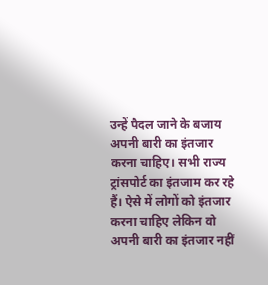उन्हें पैदल जाने के बजाय अपनी बारी का इंतजार करना चाहिए। सभी राज्य ट्रांसपोर्ट का इंतजाम कर रहे हैं। ऐसे में लोगों को इंतजार करना चाहिए लेकिन वो अपनी बारी का इंतजार नहीं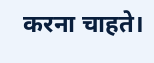करना चाहते।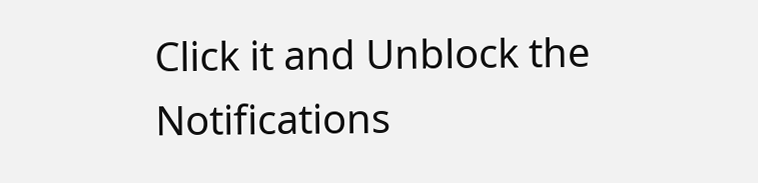Click it and Unblock the Notifications